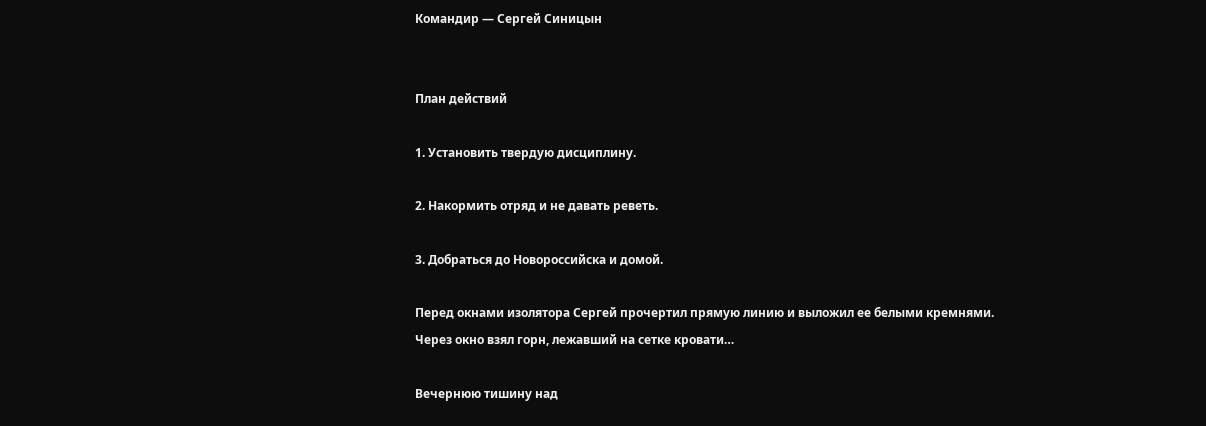Командир — Сергей Синицын


План действий

1. Установить твердую дисциплину.

2. Накормить отряд и не давать реветь.

3. Добраться до Новороссийска и домой.

Перед окнами изолятора Сергей прочертил прямую линию и выложил ее белыми кремнями. Через окно взял горн, лежавший на сетке кровати…

Вечернюю тишину над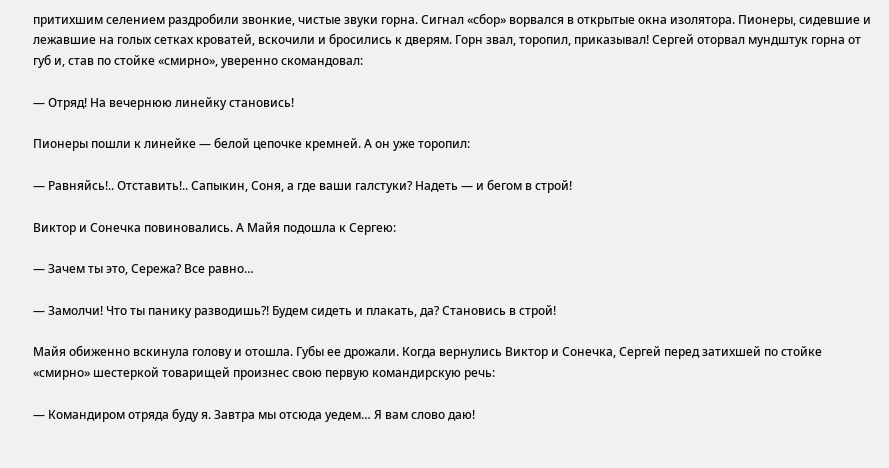притихшим селением раздробили звонкие, чистые звуки горна. Сигнал «сбор» ворвался в открытые окна изолятора. Пионеры, сидевшие и лежавшие на голых сетках кроватей, вскочили и бросились к дверям. Горн звал, торопил, приказывал! Сергей оторвал мундштук горна от губ и, став по стойке «смирно», уверенно скомандовал:

— Отряд! На вечернюю линейку становись!

Пионеры пошли к линейке — белой цепочке кремней. А он уже торопил:

— Равняйсь!.. Отставить!.. Сапыкин, Соня, а где ваши галстуки? Надеть — и бегом в строй!

Виктор и Сонечка повиновались. А Майя подошла к Сергею:

— Зачем ты это, Сережа? Все равно…

— Замолчи! Что ты панику разводишь?! Будем сидеть и плакать, да? Становись в строй!

Майя обиженно вскинула голову и отошла. Губы ее дрожали. Когда вернулись Виктор и Сонечка, Сергей перед затихшей по стойке «смирно» шестеркой товарищей произнес свою первую командирскую речь:

— Командиром отряда буду я. Завтра мы отсюда уедем… Я вам слово даю!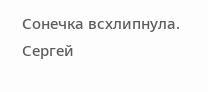Сонечка всхлипнула. Сергей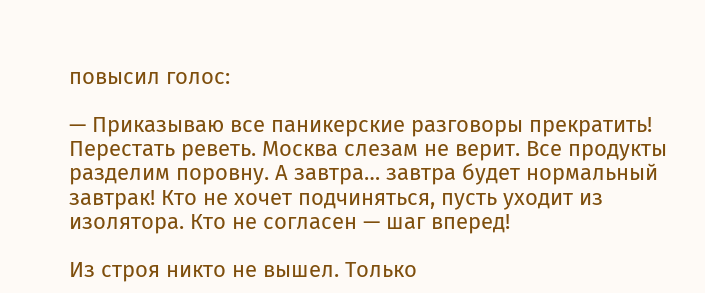повысил голос:

— Приказываю все паникерские разговоры прекратить! Перестать реветь. Москва слезам не верит. Все продукты разделим поровну. А завтра… завтра будет нормальный завтрак! Кто не хочет подчиняться, пусть уходит из изолятора. Кто не согласен — шаг вперед!

Из строя никто не вышел. Только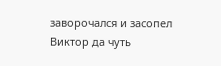заворочался и засопел Виктор да чуть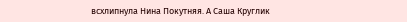всхлипнула Нина Покутняя. А Саша Круглик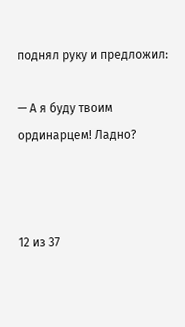поднял руку и предложил:

— А я буду твоим ординарцем! Ладно?



12 из 37